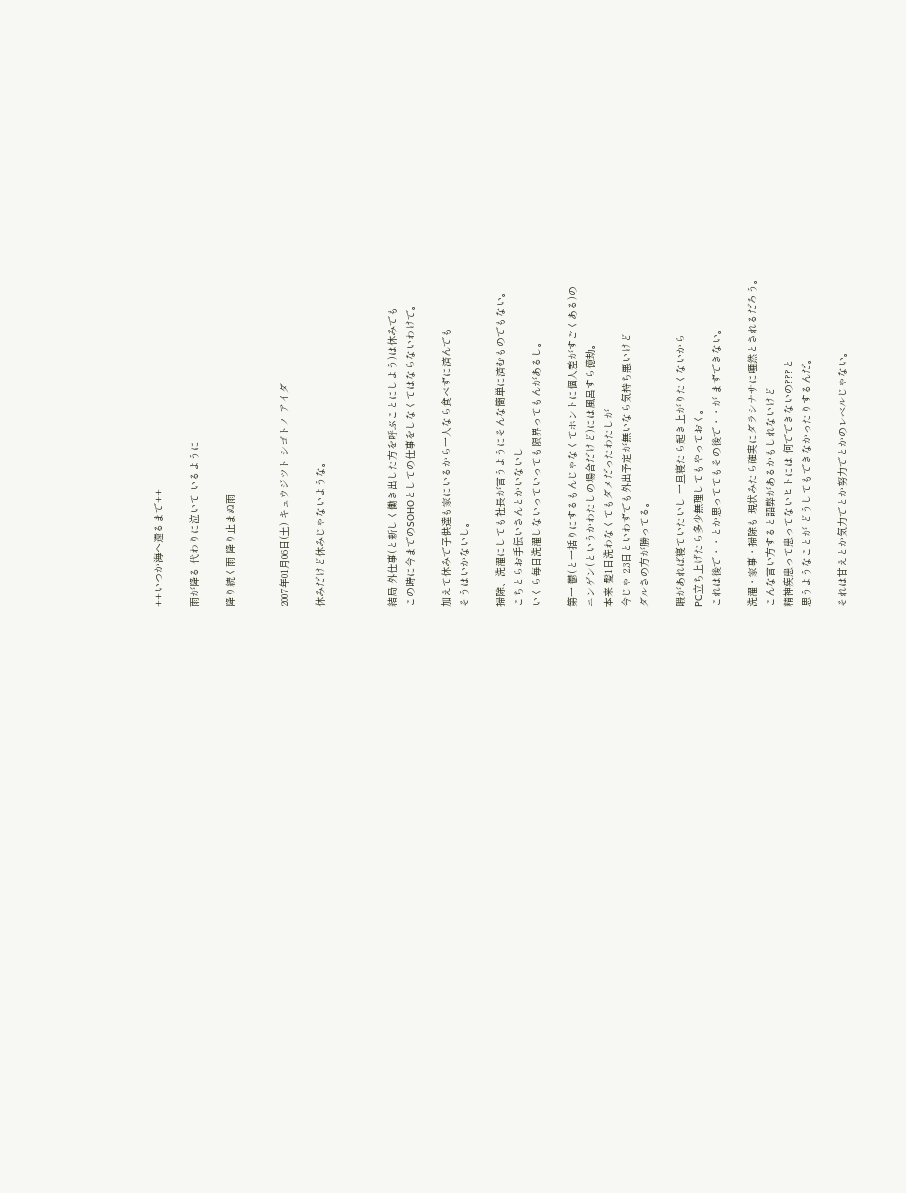++いつか海へ還るまで++

雨が降る 代わりに泣いて いるように

降り続く雨 降り止まぬ雨


2007年01月06日(土) キュウジツト シゴトノ アイダ

休みだけど休みじゃないような。



結局 外仕事(と新しく働き出した方を呼ぶことにしよう)は休みでも
この時に今までのSOHOとしての仕事をしなくてはならないわけで。

加えて休みで子供達も家にいるから一人なら食べずに済んでも
そうはいかないし。

掃除、洗濯にしても社長が言うようにそんな簡単に済むものでもない。
こちとらお手伝いさんとかいないし
いくら毎日洗濯しないっていっても限界ってもんがあるし。

第一 鬱(と一括りにするもんじゃなくてホントに個人差がすごくある)の
ニンゲン(というかわたしの場合だけど)には風呂すら億劫。
本来 髪1日洗わなくてもダメだったわたしが
今じゃ 2.3日といわずでも外出予定が無いなら気持ち悪いけど
ダルさの方が勝ってる。

暇があれば寝ていたいし 一旦寝たら起き上がりたくないから
PC立ち上げたら多少無理してもやっておく。
これは後で・・とか思っててもその後で・・が まずできない。

洗濯・家事・掃除も 現状みたら確実にダラシナサに唖然とされるだろう。
こんな言い方すると語弊があるかもしれないけど
精神疾患って患ってないヒトには 何でできないの???と
思うようなことが どうしてもできなかったりするんだ。

それは甘えとか気力でとか努力でとかのレベルじゃない。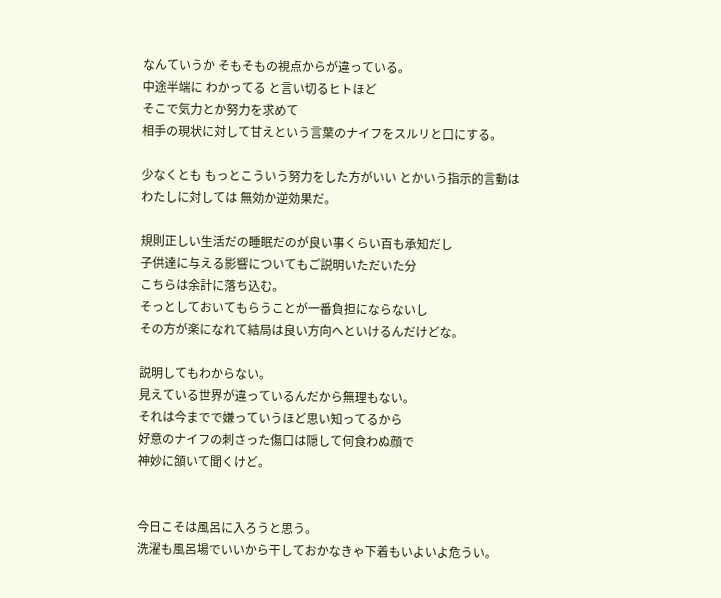なんていうか そもそもの視点からが違っている。
中途半端に わかってる と言い切るヒトほど
そこで気力とか努力を求めて
相手の現状に対して甘えという言葉のナイフをスルリと口にする。

少なくとも もっとこういう努力をした方がいい とかいう指示的言動は
わたしに対しては 無効か逆効果だ。

規則正しい生活だの睡眠だのが良い事くらい百も承知だし
子供達に与える影響についてもご説明いただいた分
こちらは余計に落ち込む。
そっとしておいてもらうことが一番負担にならないし
その方が楽になれて結局は良い方向へといけるんだけどな。

説明してもわからない。
見えている世界が違っているんだから無理もない。
それは今までで嫌っていうほど思い知ってるから
好意のナイフの刺さった傷口は隠して何食わぬ顔で
神妙に頷いて聞くけど。


今日こそは風呂に入ろうと思う。
洗濯も風呂場でいいから干しておかなきゃ下着もいよいよ危うい。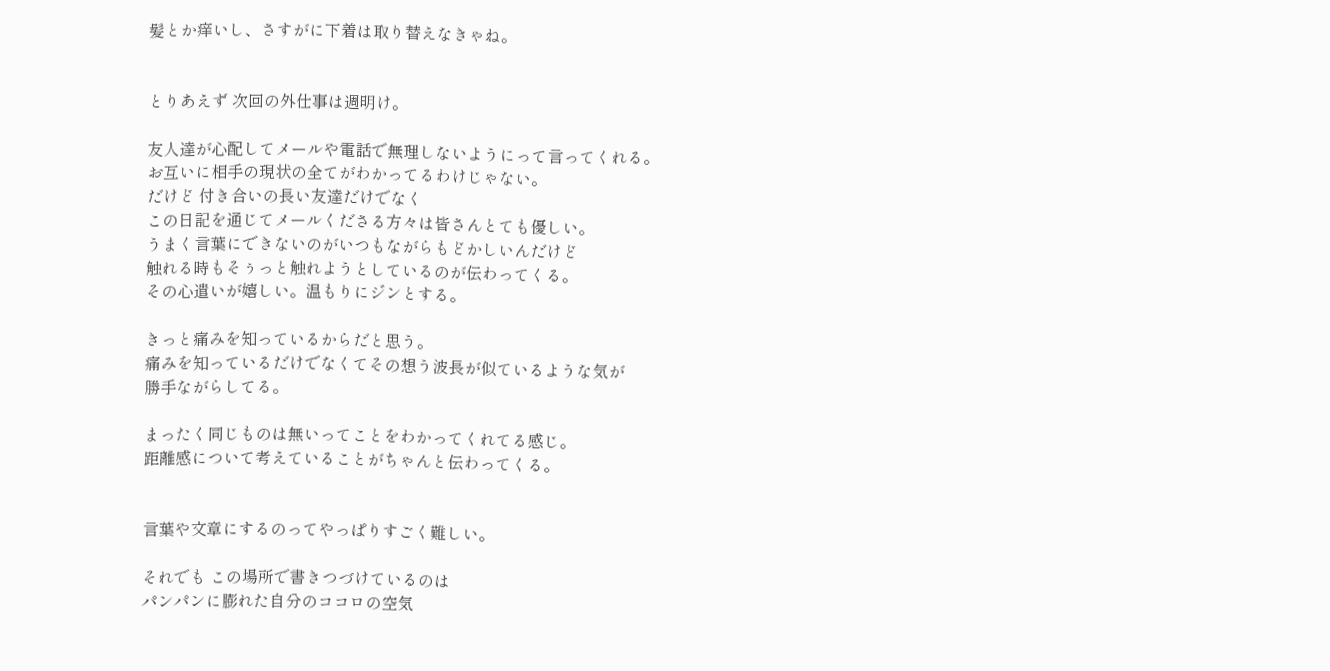髪とか痒いし、さすがに下着は取り替えなきゃね。


とりあえず 次回の外仕事は週明け。

友人達が心配してメールや電話で無理しないようにって言ってくれる。
お互いに相手の現状の全てがわかってるわけじゃない。
だけど 付き合いの長い友達だけでなく
この日記を通じてメールくださる方々は皆さんとても優しい。
うまく言葉にできないのがいつもながらもどかしいんだけど
触れる時もそぅっと触れようとしているのが伝わってくる。
その心遣いが嬉しい。温もりにジンとする。

きっと痛みを知っているからだと思う。
痛みを知っているだけでなくてその想う波長が似ているような気が
勝手ながらしてる。

まったく同じものは無いってことをわかってくれてる感じ。
距離感について考えていることがちゃんと伝わってくる。


言葉や文章にするのってやっぱりすごく難しい。

それでも この場所で書きつづけているのは
パンパンに膨れた自分のココロの空気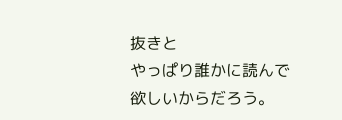抜きと
やっぱり誰かに読んで欲しいからだろう。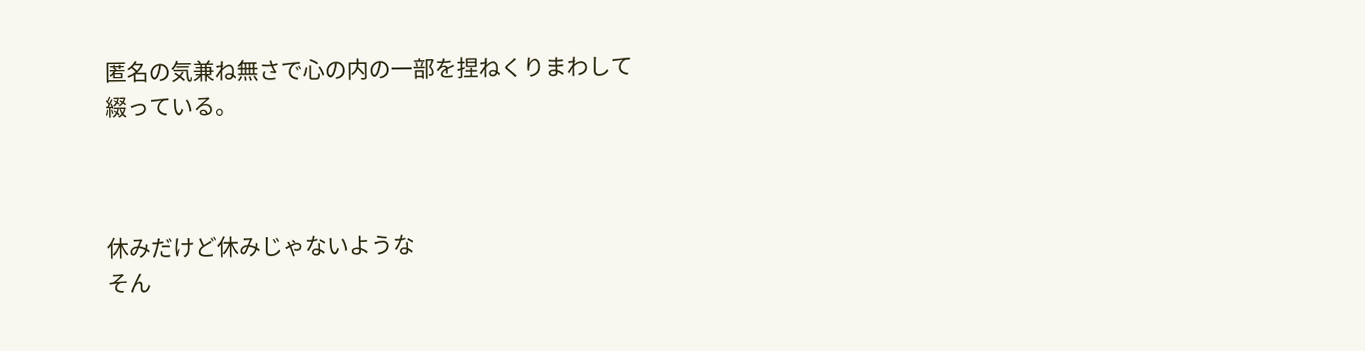匿名の気兼ね無さで心の内の一部を捏ねくりまわして
綴っている。



休みだけど休みじゃないような
そん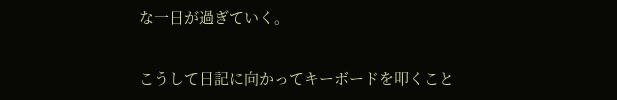な一日が過ぎていく。

こうして日記に向かってキーボードを叩くこと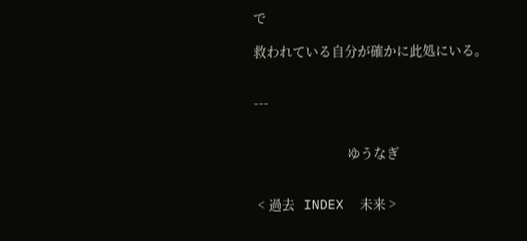で

救われている自分が確かに此処にいる。


---


                               ゆうなぎ


 < 過去   INDEX  未来 >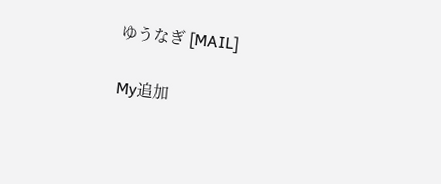ゆうなぎ [MAIL]

My追加